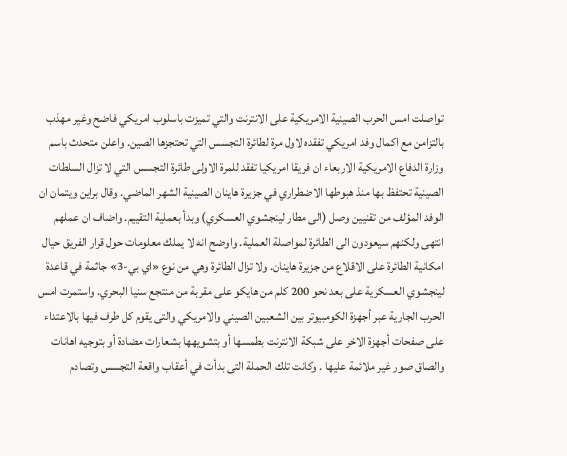تواصلت امس الحرب الصينية الامريكية على الانترنت والتي تميزت باسلوب امريكي فاضح وغير مهذب بالتزامن مع اكمال وفد امريكي تفقده لاول مرة لطائرة التجسس التي تحتجزها الصين. واعلن متحدث باسم وزارة الدفاع الامريكية الاربعاء ان فريقا امريكيا تفقد للمرة الاولى طائرة التجسس التي لا تزال السلطات الصينية تحتفظ بها منذ هبوطها الاضطراري في جزيرة هاينان الصينية الشهر الماضي. وقال براين ويتمان ان الوفد المؤلف من تقنيين وصل (الى مطار لينجشوي العسكري) وبدأ بعملية التقييم. واضاف ان عملهم انتهى ولكنهم سيعودون الى الطائرة لمواصلة العملية. واوضح انه لا يملك معلومات حول قرار الفريق حيال امكانية الطائرة على الاقلاع من جزيرة هاينان. ولا تزال الطائرة وهي من نوع «اي بي-3» جاثمة في قاعدة لينجشوي العسكرية على بعد نحو 200 كلم من هايكو على مقربة من منتجع سنيا البحري. واستمرت امس الحرب الجارية عبر أجهزة الكومبيوتر بين الشعبين الصيني والامريكي والتى يقوم كل طرف فيها بالاعتداء على صفحات أجهزة الاخر على شبكة الانترنت بطمسها أو بتشويهها بشعارات مضادة أو بتوجيه اهانات والصاق صور غير ملائمة عليها . وكانت تلك الحملة التى بدأت في أعقاب واقعة التجسس وتصادم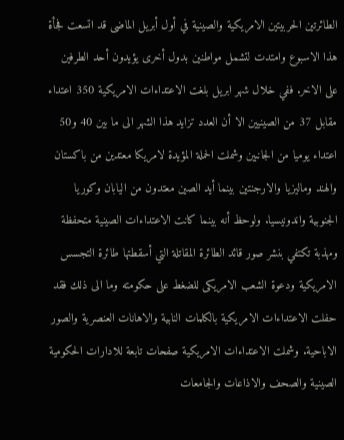الطائرتين الحربيتين الامريكية والصينية في أول أبريل الماضى قد اتسعت فجأة هذا الاسبوع وامتدت لتشمل مواطنين بدول أخرى يؤيدون أحد الطرفين على الاخر. ففي خلال شهر ابريل بلغت الاعتداءات الامريكية 350 اعتداء مقابل 37 من الصينيين الا أن العدد تزايد هذا الشهر الى ما بين 40 و50 اعتداء يوميا من الجانبين وشملت الحملة المؤيدة لامريكا معتدين من باكستان والهند وماليزيا والارجنتين بينما أيد الصين معتدون من اليابان وكوريا الجنوبية واندونيسيا. ولوحظ أنه بينما كانت الاعتداءات الصينية متحفظة ومهذبة تكتفي بنشر صور قائد الطائرة المقاتلة التي أسقطتها طائرة التجسس الامريكية ودعوة الشعب الامريكى للضغط على حكومته وما الى ذلك فقد حفلت الاعتداءات الامريكية بالكلمات النابية والاهانات العنصرية والصور الاباحية. وشملت الاعتداءات الامريكية صفحات تابعة للادارات الحكومية الصينية والصحف والاذاعات والجامعات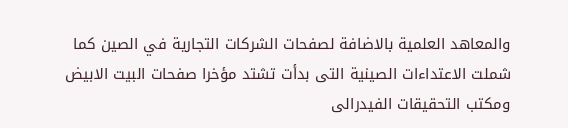والمعاهد العلمية بالاضافة لصفحات الشركات التجارية في الصين كما شملت الاعتداءات الصينية التى بدأت تشتد مؤخرا صفحات البيت الابيض ومكتب التحقيقات الفيدرالى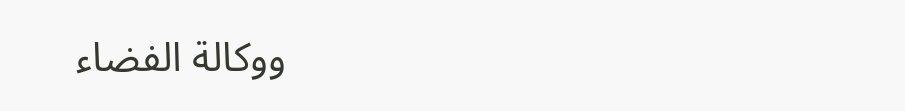ووكالة الفضاء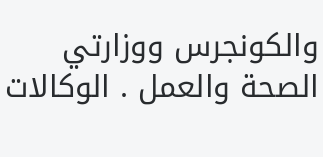والكونجرس ووزارتي الصحة والعمل . الوكالات